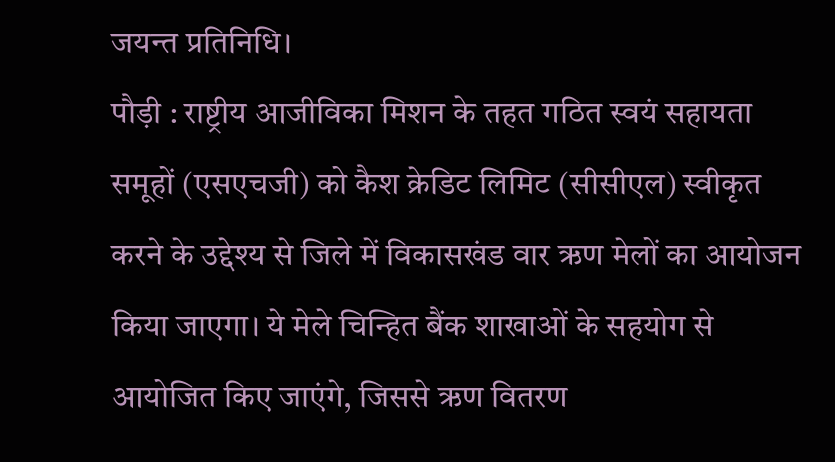जयन्त प्रतिनिधि।
पौड़ी : राष्ट्रीय आजीविका मिशन के तहत गठित स्वयं सहायता समूहों (एसएचजी) को कैश क्रेडिट लिमिट (सीसीएल) स्वीकृत करने के उद्देश्य से जिले में विकासखंड वार ऋण मेलों का आयोजन किया जाएगा। ये मेले चिन्हित बैंक शाखाओं के सहयोग से आयोजित किए जाएंगे, जिससे ऋण वितरण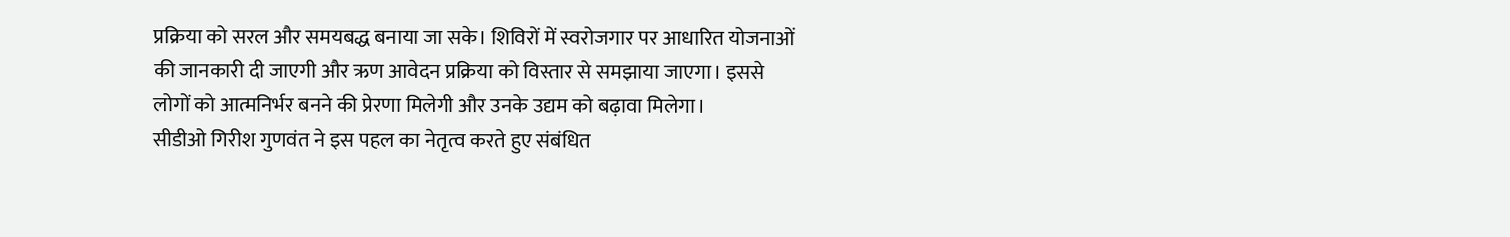प्रक्रिया को सरल और समयबद्ध बनाया जा सके। शिविरों में स्वरोजगार पर आधारित योजनाओं की जानकारी दी जाएगी और ऋण आवेदन प्रक्रिया को विस्तार से समझाया जाएगा। इससे लोगों को आत्मनिर्भर बनने की प्रेरणा मिलेगी और उनके उद्यम को बढ़ावा मिलेगा।
सीडीओ गिरीश गुणवंत ने इस पहल का नेतृत्व करते हुए संबंधित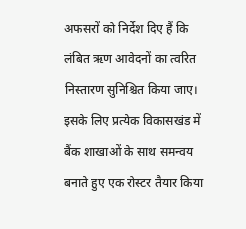अफसरों को निर्देश दिए हैं कि लंबित ऋण आवेदनों का त्वरित निस्तारण सुनिश्चित किया जाए। इसके लिए प्रत्येक विकासखंड में बैंक शाखाओं के साथ समन्वय बनाते हुए एक रोस्टर तैयार किया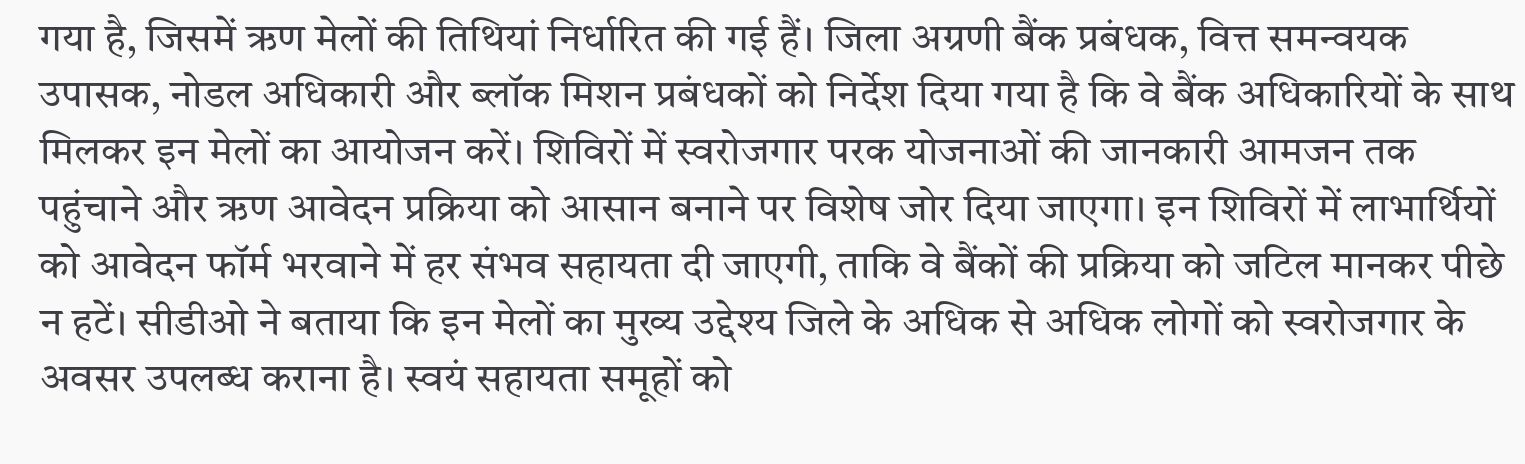गया है, जिसमें ऋण मेलों की तिथियां निर्धारित की गई हैं। जिला अग्रणी बैंक प्रबंधक, वित्त समन्वयक उपासक, नोडल अधिकारी और ब्लॉक मिशन प्रबंधकों को निर्देश दिया गया है कि वे बैंक अधिकारियों के साथ मिलकर इन मेलों का आयोजन करें। शिविरों में स्वरोजगार परक योजनाओं की जानकारी आमजन तक पहुंचाने और ऋण आवेदन प्रक्रिया को आसान बनाने पर विशेष जोर दिया जाएगा। इन शिविरों में लाभार्थियों को आवेदन फॉर्म भरवाने में हर संभव सहायता दी जाएगी, ताकि वे बैंकों की प्रक्रिया को जटिल मानकर पीछे न हटें। सीडीओ ने बताया कि इन मेलों का मुख्य उद्देश्य जिले के अधिक से अधिक लोगों को स्वरोजगार के अवसर उपलब्ध कराना है। स्वयं सहायता समूहों को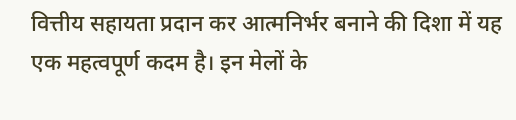वित्तीय सहायता प्रदान कर आत्मनिर्भर बनाने की दिशा में यह एक महत्वपूर्ण कदम है। इन मेलों के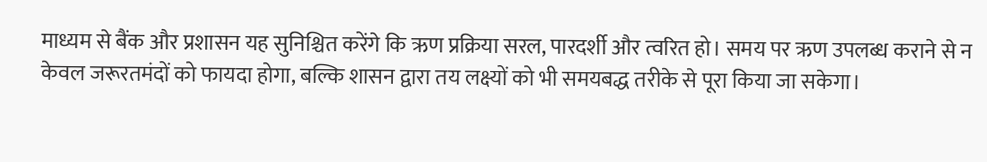माध्यम से बैंक और प्रशासन यह सुनिश्चित करेंगे कि ऋण प्रक्रिया सरल, पारदर्शी और त्वरित हो। समय पर ऋण उपलब्ध कराने से न केवल जरूरतमंदों को फायदा होगा, बल्कि शासन द्वारा तय लक्ष्यों को भी समयबद्ध तरीके से पूरा किया जा सकेगा।